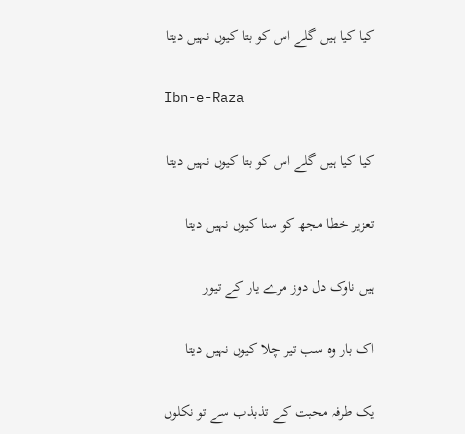کیا کیا ہیں گلے اس کو بتا کیوں نہیں دیتا

Ibn-e-Raza

کیا کیا ہیں گلے اس کو بتا کیوں نہیں دیتا

تعزیر خطا مجھ کو سنا کیوں نہیں دیتا

ہیں ناوک دل دوز مرے یار کے تیور

اک بار وہ سب تیر چلا کیوں نہیں دیتا

یک طرفہ محبت کے تذبذب سے تو نکلوں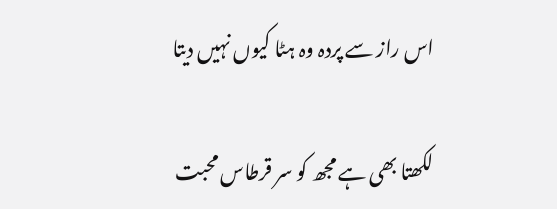اس راز سے پردہ وہ ہٹا کیوں نہیں دیتا

لکھتا بھی ہے مجھ کو سر قرطاس محبت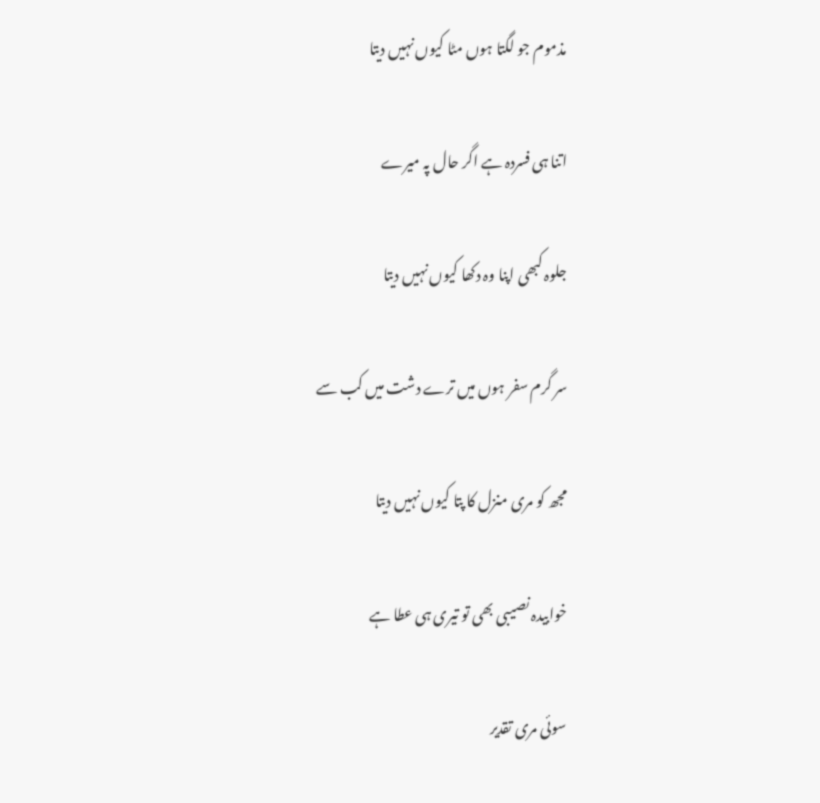مذموم جو لگتا ہوں مٹا کیوں نہیں دیتا

اتنا ہی فسردہ ہے اگر حال پہ میرے

جلوہ کبھی اپنا وہ دکھا کیوں نہیں دیتا

سر گرم سفر ہوں میں ترے دشت میں کب سے

مجھ کو مری منزل کا پتا کیوں نہیں دیتا

خوابیدہ نصیبی بھی تو تیری ہی عطا ہے

سوئی مری تقدیر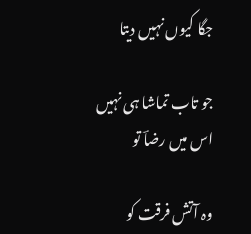جگا کیوں نہیں دیتا

جو تاب تماشا ہی نہیں اس میں رضاؔ تو

وہ آتش فرقت کو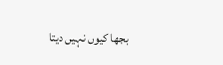بجھا کیوں نہیں دیتا